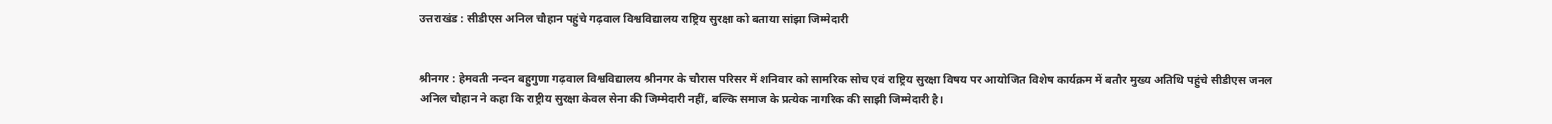उत्तराखंड : सीडीएस अनिल चौहान पहुंचे गढ़वाल विश्वविद्यालय राष्ट्रिय सुरक्षा को बताया सांझा जिम्मेदारी


श्रीनगर : हेमवती नन्दन बहुगुणा गढ़वाल विश्वविद्यालय श्रीनगर के चौरास परिसर में शनिवार को सामरिक सोच एवं राष्ट्रिय सुरक्षा विषय पर आयोजित विशेष कार्यक्रम में बतौर मुख्य अतिथि पहुंचे सीडीएस जनल अनिल चौहान ने कहा कि राष्ट्रीय सुरक्षा केवल सेना की जिम्मेदारी नहीं, बल्कि समाज के प्रत्येक नागरिक की साझी जिम्मेदारी है।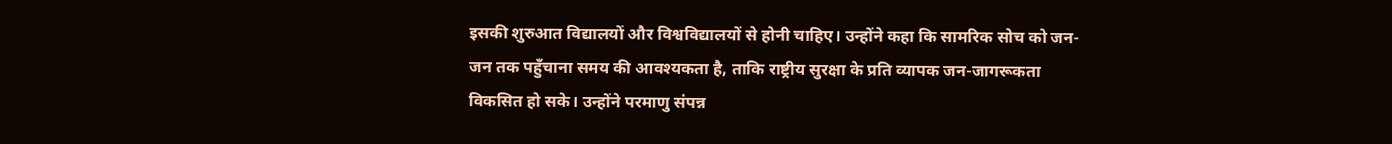इसकी शुरुआत विद्यालयों और विश्वविद्यालयों से होनी चाहिए। उन्होंने कहा कि सामरिक सोच को जन-जन तक पहुँचाना समय की आवश्यकता है, ताकि राष्ट्रीय सुरक्षा के प्रति व्यापक जन-जागरूकता विकसित हो सके। उन्होंने परमाणु संपन्न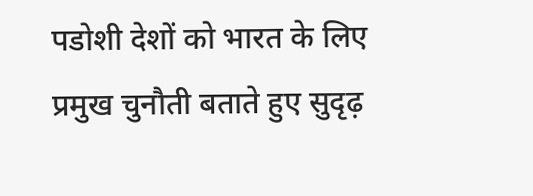पडोशी देशों को भारत के लिए प्रमुख चुनौती बताते हुए सुदृढ़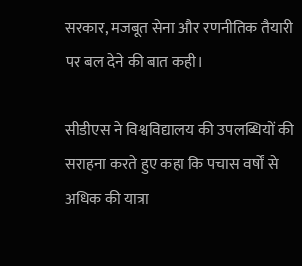सरकार, मजबूत सेना और रणनीतिक तैयारी पर बल देने की बात कही।

सीडीएस ने विश्वविद्यालय की उपलब्धियों की सराहना करते हुए कहा कि पचास वर्षों से अधिक की यात्रा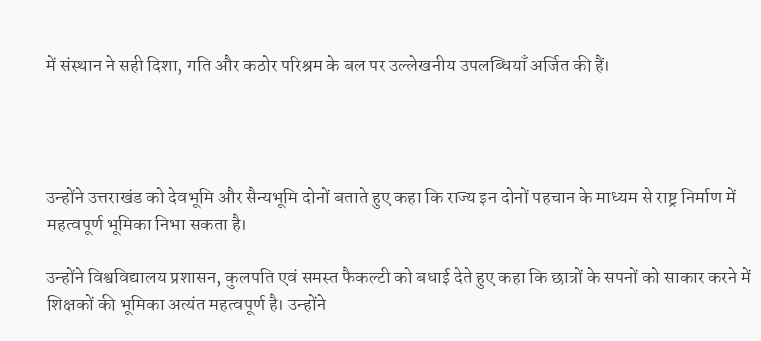में संस्थान ने सही दिशा, गति और कठोर परिश्रम के बल पर उल्लेखनीय उपलब्धियाँ अर्जित की हैं।




उन्होंने उत्तराखंड को देवभूमि और सैन्यभूमि दोनों बताते हुए कहा कि राज्य इन दोनों पहचान के माध्यम से राष्ट्र निर्माण में महत्वपूर्ण भूमिका निभा सकता है।

उन्होंने विश्वविद्यालय प्रशासन, कुलपति एवं समस्त फैकल्टी को बधाई देते हुए कहा कि छात्रों के सपनों को साकार करने में शिक्षकों की भूमिका अत्यंत महत्वपूर्ण है। उन्होंने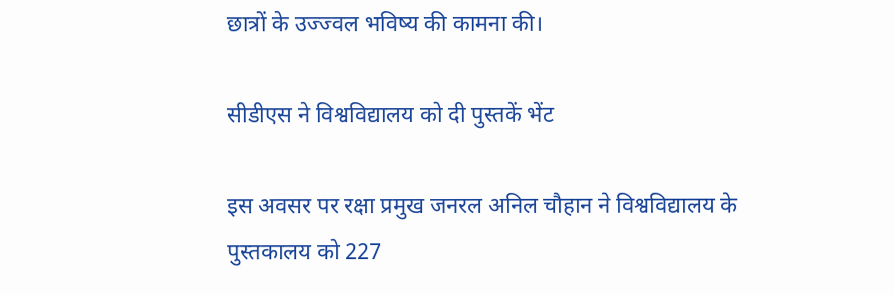छात्रों के उज्ज्वल भविष्य की कामना की।

सीडीएस ने विश्वविद्यालय को दी पुस्तकें भेंट

इस अवसर पर रक्षा प्रमुख जनरल अनिल चौहान ने विश्वविद्यालय के पुस्तकालय को 227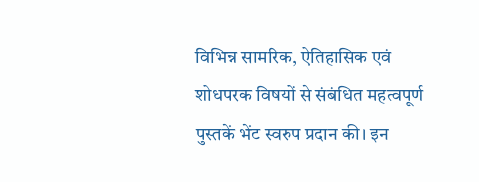विभिन्न सामरिक, ऐतिहासिक एवं शोधपरक विषयों से संबंधित महत्वपूर्ण पुस्तकें भेंट स्वरुप प्रदान की। इन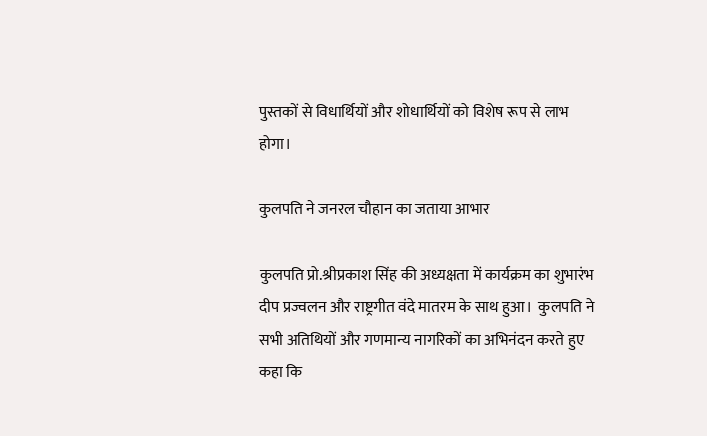पुस्तकों से विधार्थियों और शोधार्थियों को विशेष रूप से लाभ होगा।

कुलपति ने जनरल चौहान का जताया आभार

कुलपति प्रो.श्रीप्रकाश सिंह की अध्यक्षता में कार्यक्रम का शुभारंभ दीप प्रज्वलन और राष्ट्रगीत वंदे मातरम के साथ हुआ।  कुलपति ने सभी अतिथियों और गणमान्य नागरिकों का अभिनंदन करते हुए कहा कि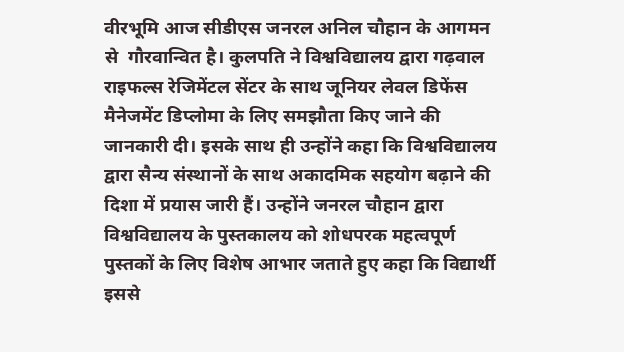वीरभूमि आज सीडीएस जनरल अनिल चौहान के आगमन से  गौरवान्वित है। कुलपति ने विश्वविद्यालय द्वारा गढ़वाल राइफल्स रेजिमेंटल सेंटर के साथ जूनियर लेवल डिफेंस मैनेजमेंट डिप्लोमा के लिए समझौता किए जाने की जानकारी दी। इसके साथ ही उन्होंने कहा कि विश्वविद्यालय  द्वारा सैन्य संस्थानों के साथ अकादमिक सहयोग बढ़ाने की दिशा में प्रयास जारी हैं। उन्होंने जनरल चौहान द्वारा विश्वविद्यालय के पुस्तकालय को शोधपरक महत्वपूर्ण पुस्तकों के लिए विशेष आभार जताते हुए कहा कि विद्यार्थी इससे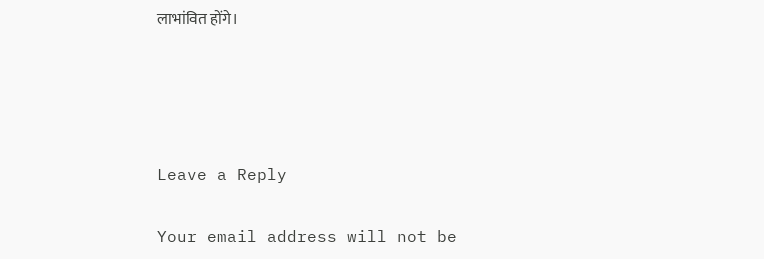लाभांवित होंगे।




Leave a Reply

Your email address will not be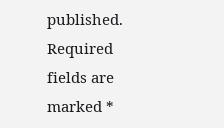published. Required fields are marked *